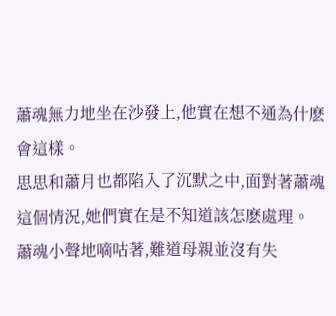蕭魂無力地坐在沙發上,他實在想不通為什麽會這樣。
思思和蕭月也都陷入了沉默之中,面對著蕭魂這個情況,她們實在是不知道該怎麽處理。
蕭魂小聲地嘀咕著,難道母親並沒有失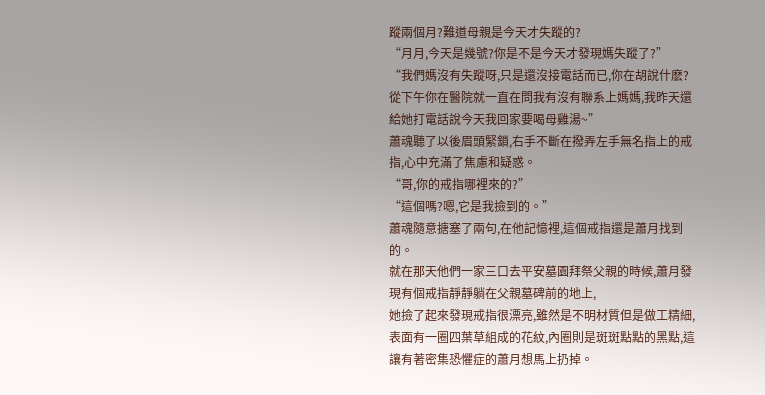蹤兩個月?難道母親是今天才失蹤的?
“月月,今天是幾號?你是不是今天才發現媽失蹤了?”
“我們媽沒有失蹤呀,只是還沒接電話而已,你在胡說什麽?從下午你在醫院就一直在問我有沒有聯系上媽媽,我昨天還給她打電話說今天我回家要喝母雞湯~”
蕭魂聽了以後眉頭緊鎖,右手不斷在撥弄左手無名指上的戒指,心中充滿了焦慮和疑惑。
“哥,你的戒指哪裡來的?”
“這個嗎?嗯,它是我撿到的。”
蕭魂隨意搪塞了兩句,在他記憶裡,這個戒指還是蕭月找到的。
就在那天他們一家三口去平安墓園拜祭父親的時候,蕭月發現有個戒指靜靜躺在父親墓碑前的地上,
她撿了起來發現戒指很漂亮,雖然是不明材質但是做工精細,表面有一圈四葉草組成的花紋,內圈則是斑斑點點的黑點,這讓有著密集恐懼症的蕭月想馬上扔掉。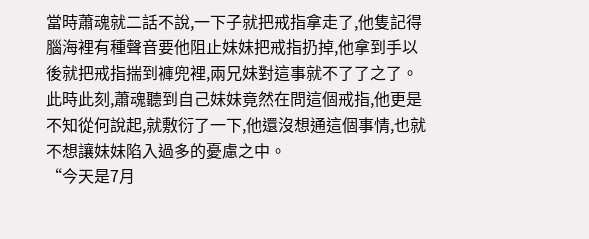當時蕭魂就二話不說,一下子就把戒指拿走了,他隻記得腦海裡有種聲音要他阻止妹妹把戒指扔掉,他拿到手以後就把戒指揣到褲兜裡,兩兄妹對這事就不了了之了。
此時此刻,蕭魂聽到自己妹妹竟然在問這個戒指,他更是不知從何說起,就敷衍了一下,他還沒想通這個事情,也就不想讓妹妹陷入過多的憂慮之中。
“今天是7月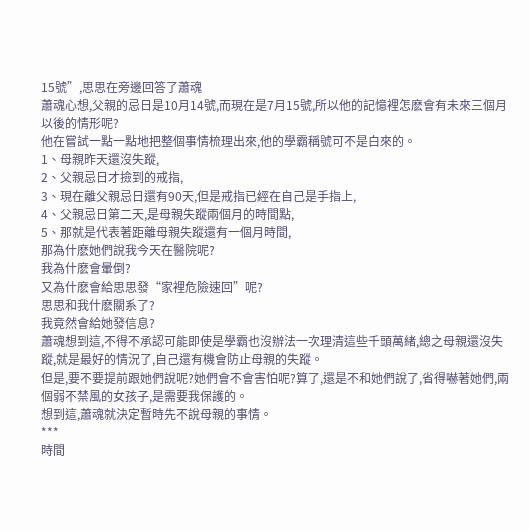15號”,思思在旁邊回答了蕭魂
蕭魂心想,父親的忌日是10月14號,而現在是7月15號,所以他的記憶裡怎麽會有未來三個月以後的情形呢?
他在嘗試一點一點地把整個事情梳理出來,他的學霸稱號可不是白來的。
1、母親昨天還沒失蹤,
2、父親忌日才撿到的戒指,
3、現在離父親忌日還有90天,但是戒指已經在自己是手指上,
4、父親忌日第二天,是母親失蹤兩個月的時間點,
5、那就是代表著距離母親失蹤還有一個月時間,
那為什麽她們說我今天在醫院呢?
我為什麽會暈倒?
又為什麽會給思思發“家裡危險速回”呢?
思思和我什麽關系了?
我竟然會給她發信息?
蕭魂想到這,不得不承認可能即使是學霸也沒辦法一次理清這些千頭萬緒,總之母親還沒失蹤,就是最好的情況了,自己還有機會防止母親的失蹤。
但是,要不要提前跟她們說呢?她們會不會害怕呢?算了,還是不和她們說了,省得嚇著她們,兩個弱不禁風的女孩子,是需要我保護的。
想到這,蕭魂就決定暫時先不說母親的事情。
***
時間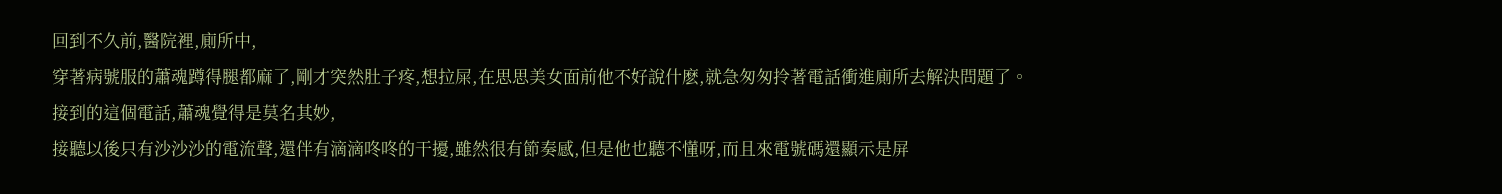回到不久前,醫院裡,廁所中,
穿著病號服的蕭魂蹲得腿都麻了,剛才突然肚子疼,想拉屎,在思思美女面前他不好說什麽,就急匆匆拎著電話衝進廁所去解決問題了。
接到的這個電話,蕭魂覺得是莫名其妙,
接聽以後只有沙沙沙的電流聲,還伴有滴滴咚咚的干擾,雖然很有節奏感,但是他也聽不懂呀,而且來電號碼還顯示是屏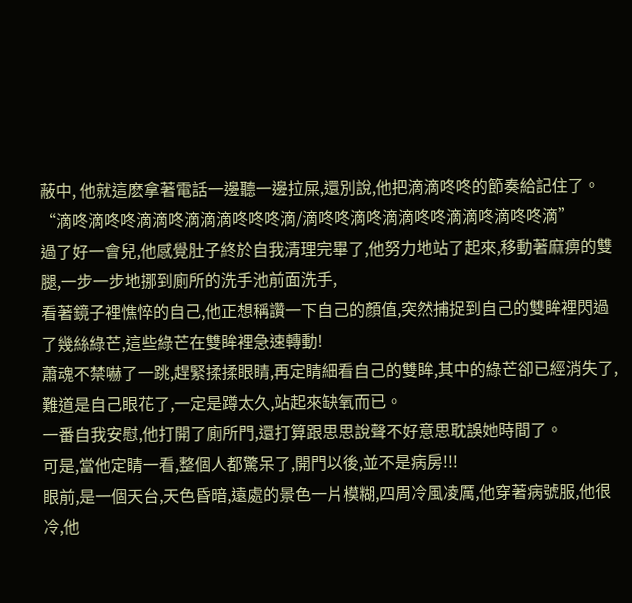蔽中, 他就這麽拿著電話一邊聽一邊拉屎,還別說,他把滴滴咚咚的節奏給記住了。
“滴咚滴咚咚滴滴咚滴滴滴咚咚咚滴/滴咚咚滴咚滴滴咚咚滴滴咚滴咚咚滴”
過了好一會兒,他感覺肚子終於自我清理完畢了,他努力地站了起來,移動著麻痹的雙腿,一步一步地挪到廁所的洗手池前面洗手,
看著鏡子裡憔悴的自己,他正想稱讚一下自己的顏值,突然捕捉到自己的雙眸裡閃過了幾絲綠芒,這些綠芒在雙眸裡急速轉動!
蕭魂不禁嚇了一跳,趕緊揉揉眼睛,再定睛細看自己的雙眸,其中的綠芒卻已經消失了,
難道是自己眼花了,一定是蹲太久,站起來缺氧而已。
一番自我安慰,他打開了廁所門,還打算跟思思說聲不好意思耽誤她時間了。
可是,當他定睛一看,整個人都驚呆了,開門以後,並不是病房!!!
眼前,是一個天台,天色昏暗,遠處的景色一片模糊,四周冷風凌厲,他穿著病號服,他很冷,他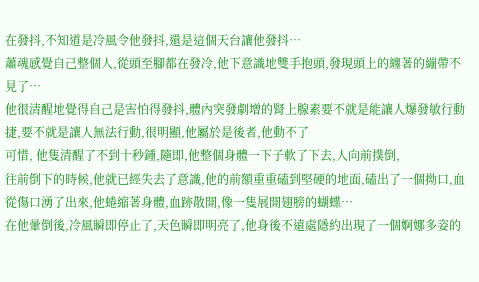在發抖,不知道是冷風令他發抖,還是這個天台讓他發抖…
蕭魂感覺自己整個人,從頭至腳都在發冷,他下意識地雙手抱頭,發現頭上的纏著的繃帶不見了…
他很清醒地覺得自己是害怕得發抖,體內突發劇增的腎上腺素要不就是能讓人爆發敏行動捷,要不就是讓人無法行動,很明顯,他屬於是後者,他動不了
可惜, 他隻清醒了不到十秒鍾,隨即,他整個身體一下子軟了下去,人向前撲倒,
往前倒下的時候,他就已經失去了意識,他的前額重重磕到堅硬的地面,磕出了一個拗口,血從傷口湧了出來,他蜷縮著身體,血跡散開,像一隻展開翅膀的蝴蝶…
在他暈倒後,冷風瞬即停止了,天色瞬即明亮了,他身後不遠處隱約出現了一個婀娜多姿的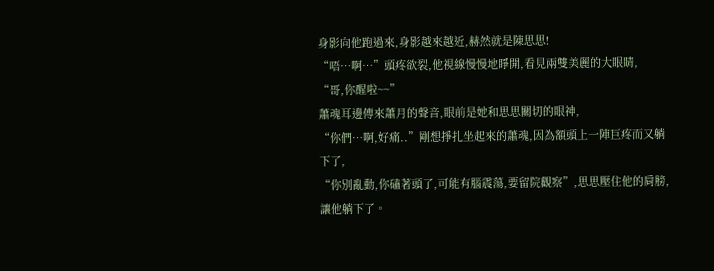身影向他跑過來,身影越來越近,赫然就是陳思思!
“唔…啊…”頭疼欲裂,他視線慢慢地睜開,看見兩雙美麗的大眼睛,
“哥,你醒啦~~”
蕭魂耳邊傳來蕭月的聲音,眼前是她和思思關切的眼神,
“你們…啊,好痛..”剛想掙扎坐起來的蕭魂,因為額頭上一陣巨疼而又躺下了,
“你別亂動,你磕著頭了,可能有腦震蕩,要留院觀察”,思思壓住他的肩膀,讓他躺下了。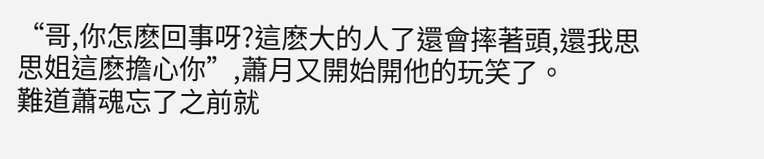“哥,你怎麽回事呀?這麽大的人了還會摔著頭,還我思思姐這麽擔心你”,蕭月又開始開他的玩笑了。
難道蕭魂忘了之前就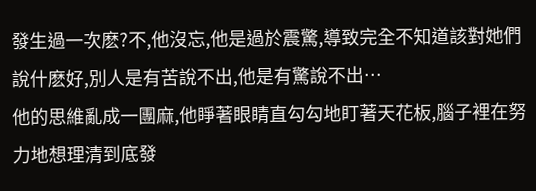發生過一次麽?不,他沒忘,他是過於震驚,導致完全不知道該對她們說什麽好,別人是有苦說不出,他是有驚說不出…
他的思維亂成一團麻,他睜著眼睛直勾勾地盯著天花板,腦子裡在努力地想理清到底發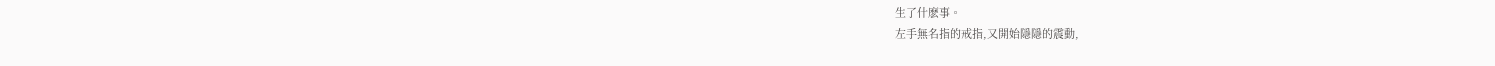生了什麽事。
左手無名指的戒指,又開始隱隱的震動,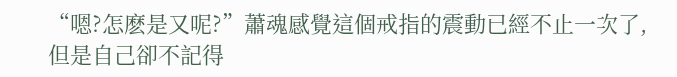“嗯?怎麽是又呢?”蕭魂感覺這個戒指的震動已經不止一次了,但是自己卻不記得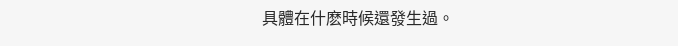具體在什麽時候還發生過。